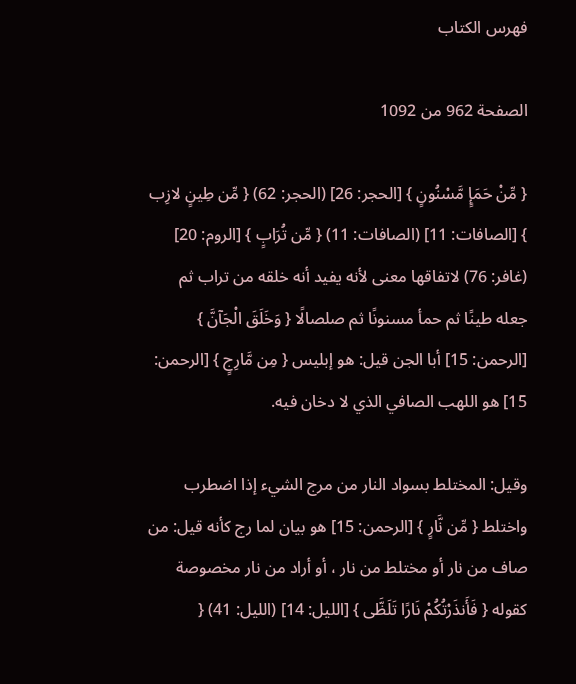فهرس الكتاب

الصفحة 962 من 1092

{ مِّنْ حَمَإٍ مَّسْنُونٍ } [الحجر: 26] (الحجر: 62) { مِّن طِينٍ لازِب } [الصافات: 11] (الصافات: 11) { مِّن تُرَابٍ } [الروم: 20] (غافر: 76) لاتفاقها معنى لأنه يفيد أنه خلقه من تراب ثم جعله طينًا ثم حمأ مسنونًا ثم صلصالًا { وَخَلَقَ الْجَآنَّ } [الرحمن: 15] أبا الجن قيل: هو إبليس { مِن مَّارِجٍ } [الرحمن: 15] هو اللهب الصافي الذي لا دخان فيه.

وقيل: المختلط بسواد النار من مرج الشيء إذا اضطرب واختلط { مِّن نَّارٍ } [الرحمن: 15] هو بيان لما رج كأنه قيل: من صاف من نار أو مختلط من نار ، أو أراد من نار مخصوصة كقوله { فَأَنذَرْتُكُمْ نَارًا تَلَظَّى } [الليل: 14] (الليل: 41) {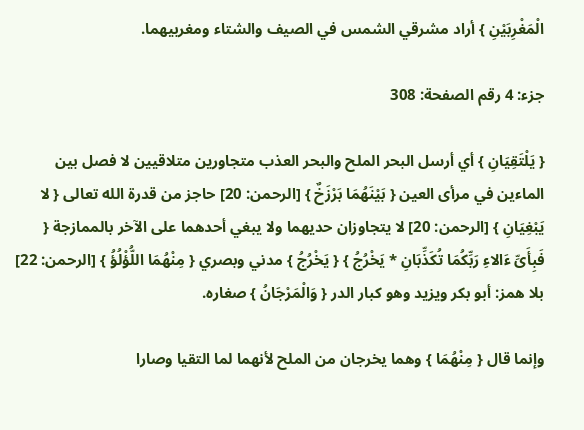الْمَغْرِبَيْنِ } أراد مشرقي الشمس في الصيف والشتاء ومغربيهما.

جزء: 4 رقم الصفحة: 308

{ يَلْتَقِيَانِ } أي أرسل البحر الملح والبحر العذب متجاورين متلاقيين لا فصل بين الماءين في مرأى العين { بَيْنَهُمَا بَرْزَخٌ } [الرحمن: 20] حاجز من قدرة الله تعالى { لا يَبْغِيَانِ } [الرحمن: 20] لا يتجاوزان حديهما ولا يبغي أحدهما على الآخر بالممازجة { فَبِأَىِّ ءَالاءِ رَبِّكُمَا تُكَذِّبَانِ * يَخْرُجُ } { يَخْرُجُ } مدني وبصري { مِنْهُمَا اللُّؤْلُؤُ } [الرحمن: 22] بلا همز: أبو بكر ويزيد وهو كبار الدر { وَالْمَرْجَانُ } صغاره.

وإنما قال { مِنْهُمَا } وهما يخرجان من الملح لأنهما لما التقيا وصارا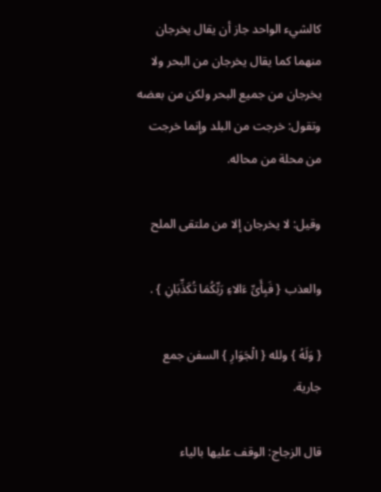كالشيء الواحد جاز أن يقال يخرجان منهما كما يقال يخرجان من البحر ولا يخرجان من جميع البحر ولكن من بعضه وتقول: خرجت من البلد وإنما خرجت من محلة من محاله.

وقيل: لا يخرجان إلا من ملتقى الملح

والعذب { فَبِأَىِّ ءَالاءِ رَبِّكُمَا تُكَذِّبَانِ } .

{ وَلَهُ } ولله { الْجَوَارِ } السفن جمع جارية.

قال الزجاج: الوقف عليها بالياء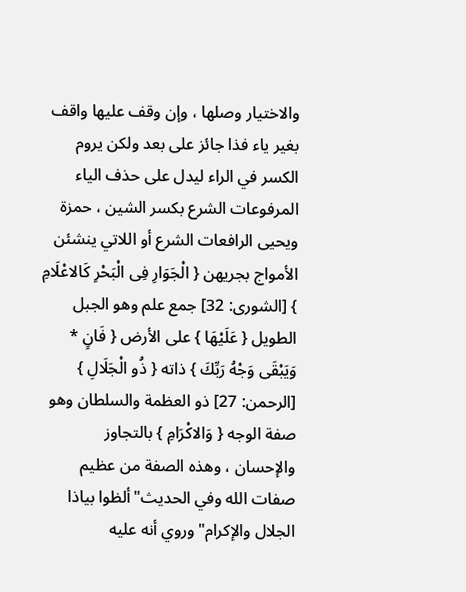والاختيار وصلها ، وإن وقف عليها واقف بغير ياء فذا جائز على بعد ولكن يروم الكسر في الراء ليدل على حذف الياء المرفوعات الشرع بكسر الشين ، حمزة ويحيى الرافعات الشرع أو اللاتي ينشئن الأمواج بجريهن { الْجَوَارِ فِى الْبَحْرِ كَالاعْلَامِ } [الشورى: 32] جمع علم وهو الجبل الطويل { عَلَيْهَا } على الأرض { فَانٍ * وَيَبْقَى وَجْهُ رَبِّكَ } ذاته { ذُو الْجَلَالِ } [الرحمن: 27] ذو العظمة والسلطان وهو صفة الوجه { وَالاكْرَامِ } بالتجاوز والإحسان ، وهذه الصفة من عظيم صفات الله وفي الحديث"ألظوا بياذا الجلال والإكرام"وروي أنه عليه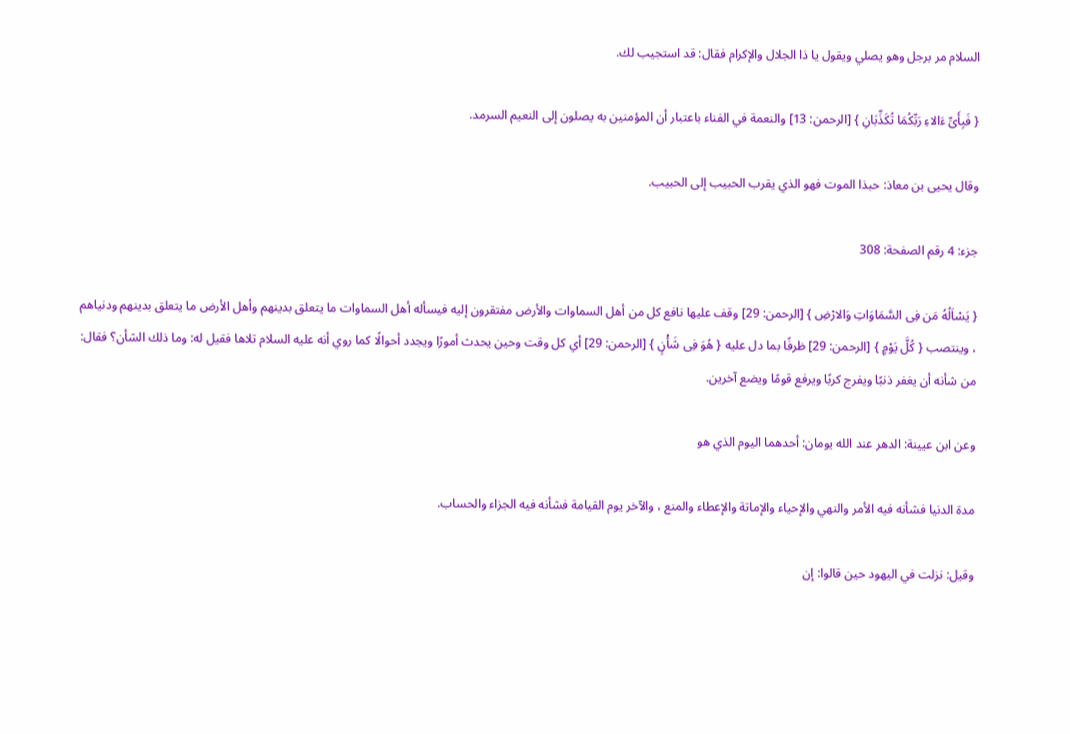السلام مر برجل وهو يصلي ويقول يا ذا الجلال والإكرام فقال: قد استجيب لك.

{ فَبِأَىِّ ءَالاءِ رَبِّكُمَا تُكَذِّبَانِ } [الرحمن: 13] والنعمة في الفناء باعتبار أن المؤمنين به يصلون إلى النعيم السرمد.

وقال يحيى بن معاذ: حبذا الموت فهو الذي يقرب الحبيب إلى الحبيب.

جزء: 4 رقم الصفحة: 308

{ يَسْاَلُهُ مَن فِى السَّمَاوَاتِ وَالارْضِ } [الرحمن: 29] وقف عليها نافع كل من أهل السماوات والأرض مفتقرون إليه فيسأله أهل السماوات ما يتعلق بدينهم وأهل الأرض ما يتعلق بدينهم ودنياهم ، وينتصب { كُلَّ يَوْمٍ } [الرحمن: 29] ظرفًا بما دل عليه { هُوَ فِى شَأْنٍ } [الرحمن: 29] أي كل وقت وحين يحدث أمورًا ويجدد أحوالًا كما روي أنه عليه السلام تلاها فقيل له: وما ذلك الشأن؟ فقال: من شأنه أن يغفر ذنبًا ويفرج كربًا ويرفع قومًا ويضع آخرين.

وعن ابن عيينة: الدهر عند الله يومان: أحدهما اليوم الذي هو

مدة الدنيا فشأنه فيه الأمر والنهي والإحياء والإماتة والإعطاء والمنع ، والآخر يوم القيامة فشأنه فيه الجزاء والحساب.

وقيل: نزلت في اليهود حين قالوا: إن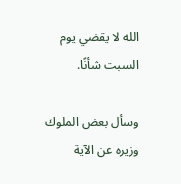الله لا يقضي يوم السبت شأنًا.

وسأل بعض الملوك وزيره عن الآية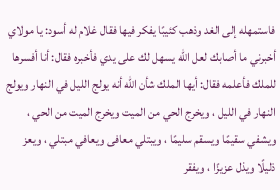فاستمهله إلى الغد وذهب كئيبًا يفكر فيها فقال غلام له أسود: يا مولاي أخبرني ما أصابك لعل الله يسهل لك على يدي فأخبره فقال: أنا أفسرها للملك فأعلمه فقال: أيها الملك شأن الله أنه يولج الليل في النهار ويولج النهار في الليل ، ويخرج الحي من الميت ويخرج الميت من الحي ، ويشفي سقيمًا ويسقم سليمًا ، ويبتلي معافى ويعافي مبتلي ، ويعز ذليلًا ويذل عزيزًا ، ويفقر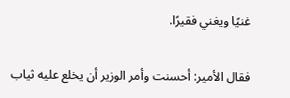غنيًا ويغني فقيرًا.

فقال الأمير: أحسنت وأمر الوزير أن يخلع عليه ثياب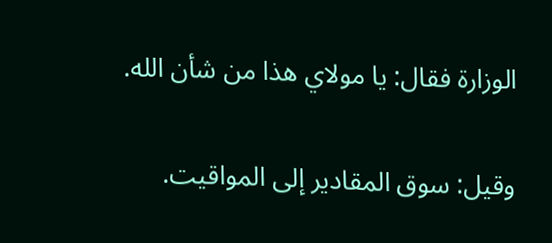الوزارة فقال: يا مولاي هذا من شأن الله.

وقيل: سوق المقادير إلى المواقيت.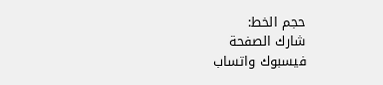حجم الخط:
شارك الصفحة
فيسبوك واتساب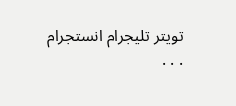تويتر تليجرام انستجرام
. . .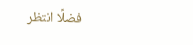فضلًا انتظر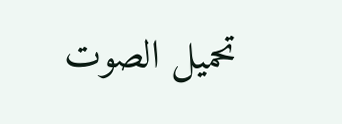تحميل الصوت